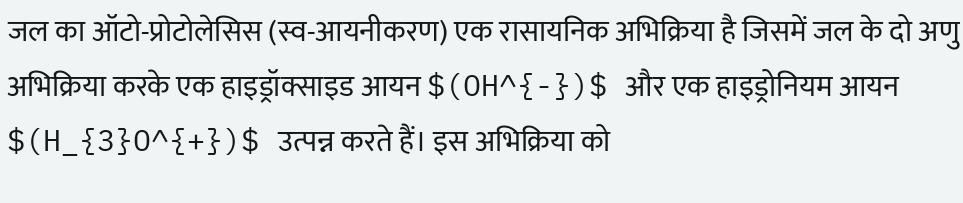जल का ऑटो-प्रोटोलेसिस (स्व-आयनीकरण) एक रासायनिक अभिक्रिया है जिसमें जल के दो अणु अभिक्रिया करके एक हाइड्रॉक्साइड आयन $(OH^{-})$ और एक हाइड्रोनियम आयन $(H_{3}O^{+})$ उत्पन्न करते हैं। इस अभिक्रिया को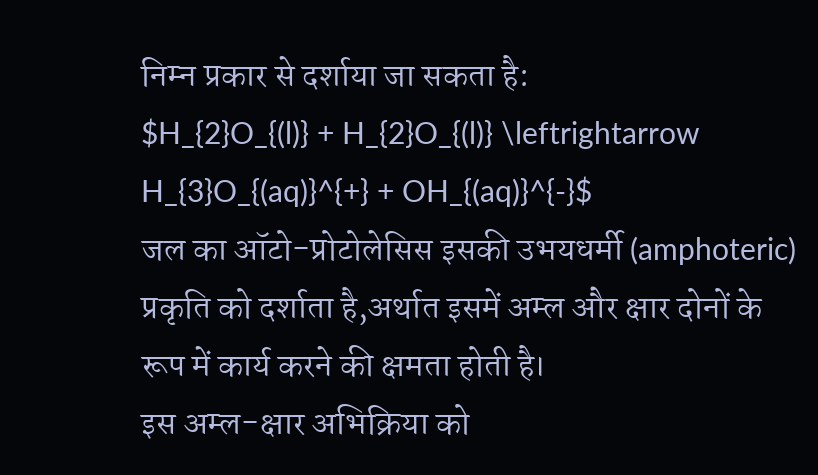निम्न प्रकार से दर्शाया जा सकता है:
$H_{2}O_{(l)} + H_{2}O_{(l)} \leftrightarrow H_{3}O_{(aq)}^{+} + OH_{(aq)}^{-}$
जल का ऑटो-प्रोटोलेसिस इसकी उभयधर्मी (amphoteric) प्रकृति को दर्शाता है,अर्थात इसमें अम्ल और क्षार दोनों के रूप में कार्य करने की क्षमता होती है।
इस अम्ल-क्षार अभिक्रिया को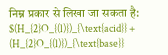निम्न प्रकार से लिखा जा सकता है:
$(H_{2}O_{(l)})_{\text{acid}} + (H_{2}O_{(l)})_{\text{base}}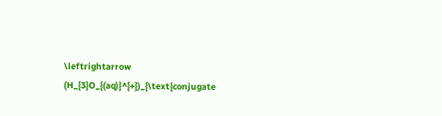\leftrightarrow (H_{3}O_{(aq)}^{+})_{\text{conjugate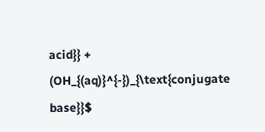acid}} + (OH_{(aq)}^{-})_{\text{conjugate base}}$